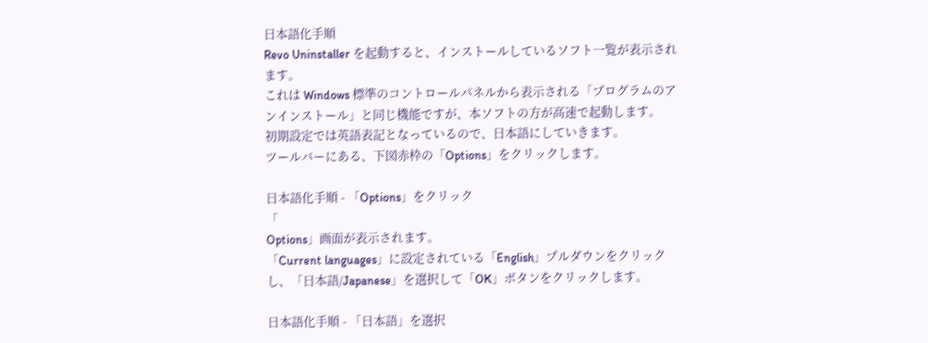日本語化手順
Revo Uninstaller を起動すると、インストールしているソフト一覧が表示されます。
これは Windows 標準のコントロールパネルから表示される「プログラムのアンインストール」と同じ機能ですが、本ソフトの方が高速で起動します。
初期設定では英語表記となっているので、日本語にしていきます。
ツールバーにある、下図赤枠の「Options」をクリックします。

日本語化手順 - 「Options」をクリック
「
Options」画面が表示されます。
「Current languages」に設定されている「English」プルダウンをクリックし、「日本語/Japanese」を選択して「OK」ボタンをクリックします。

日本語化手順 - 「日本語」を選択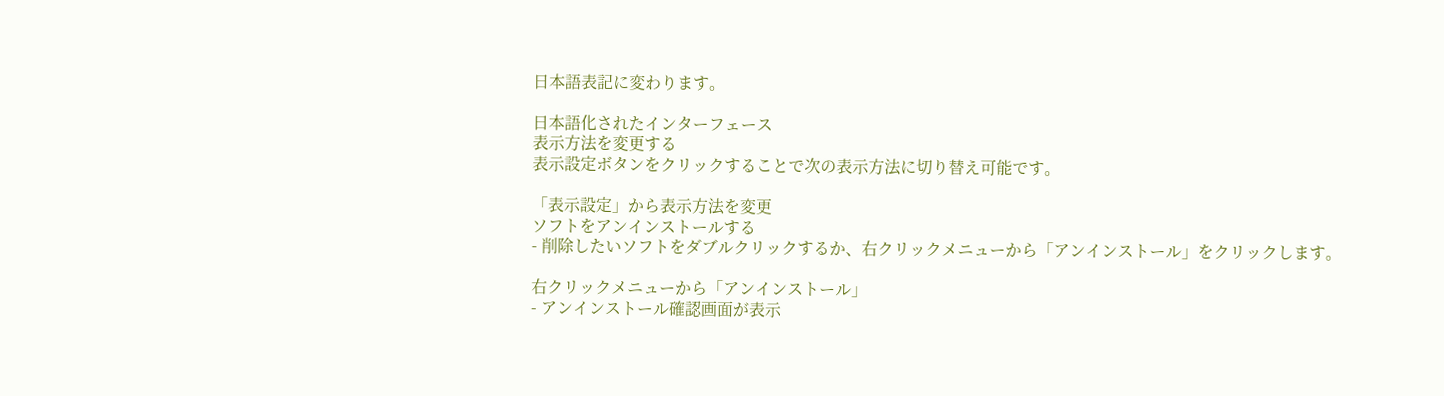日本語表記に変わります。

日本語化されたインターフェース
表示方法を変更する
表示設定ボタンをクリックすることで次の表示方法に切り替え可能です。

「表示設定」から表示方法を変更
ソフトをアンインストールする
- 削除したいソフトをダブルクリックするか、右クリックメニューから「アンインストール」をクリックします。

右クリックメニューから「アンインストール」
- アンインストール確認画面が表示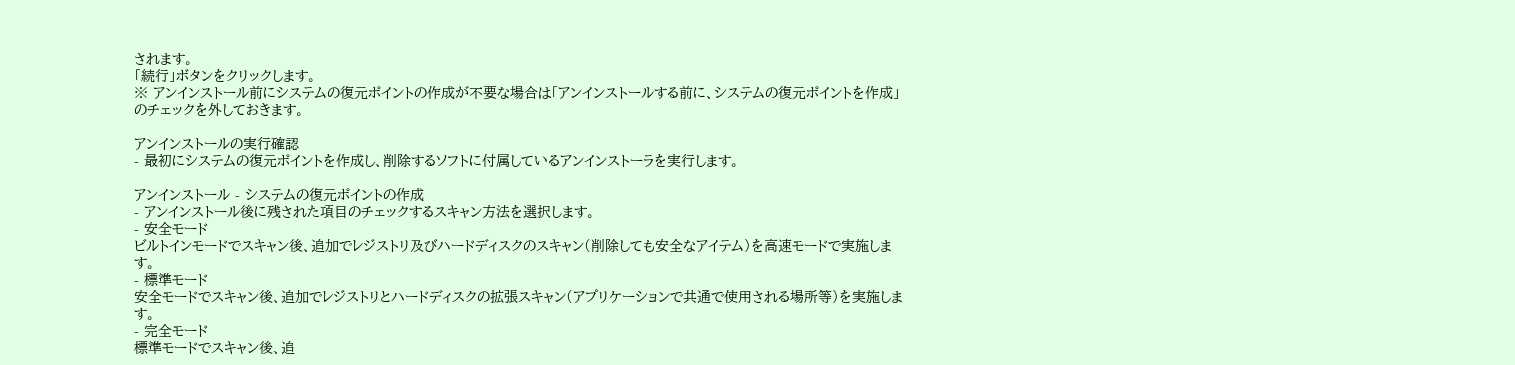されます。
「続行」ボタンをクリックします。
※ アンインストール前にシステムの復元ポイントの作成が不要な場合は「アンインストールする前に、システムの復元ポイントを作成」のチェックを外しておきます。

アンインストールの実行確認
- 最初にシステムの復元ポイントを作成し、削除するソフトに付属しているアンインストーラを実行します。

アンインストール - システムの復元ポイントの作成
- アンインストール後に残された項目のチェックするスキャン方法を選択します。
- 安全モード
ビルトインモードでスキャン後、追加でレジストリ及びハードディスクのスキャン(削除しても安全なアイテム)を高速モードで実施します。
- 標準モード
安全モードでスキャン後、追加でレジストリとハードディスクの拡張スキャン(アプリケーションで共通で使用される場所等)を実施します。
- 完全モード
標準モードでスキャン後、追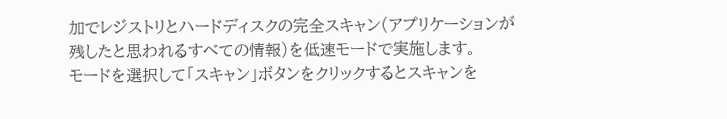加でレジストリとハードディスクの完全スキャン(アプリケーションが残したと思われるすべての情報)を低速モードで実施します。
モードを選択して「スキャン」ボタンをクリックするとスキャンを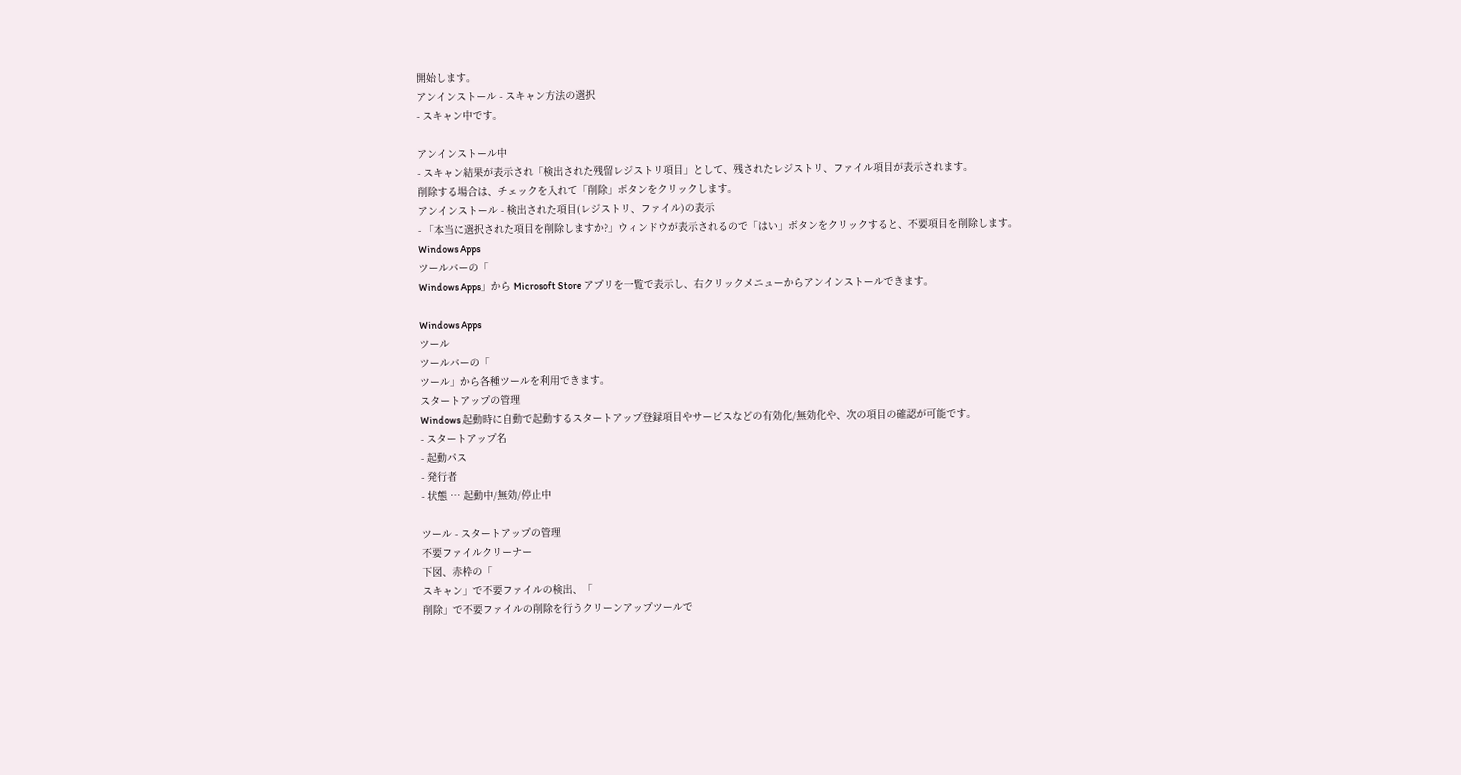開始します。
アンインストール - スキャン方法の選択
- スキャン中です。

アンインストール中
- スキャン結果が表示され「検出された残留レジストリ項目」として、残されたレジストリ、ファイル項目が表示されます。
削除する場合は、チェックを入れて「削除」ボタンをクリックします。
アンインストール - 検出された項目(レジストリ、ファイル)の表示
- 「本当に選択された項目を削除しますか?」ウィンドウが表示されるので「はい」ボタンをクリックすると、不要項目を削除します。
Windows Apps
ツールバーの「
Windows Apps」から Microsoft Store アプリを一覧で表示し、右クリックメニューからアンインストールできます。

Windows Apps
ツール
ツールバーの「
ツール」から各種ツールを利用できます。
スタートアップの管理
Windows 起動時に自動で起動するスタートアップ登録項目やサービスなどの有効化/無効化や、次の項目の確認が可能です。
- スタートアップ名
- 起動パス
- 発行者
- 状態 … 起動中/無効/停止中

ツール - スタートアップの管理
不要ファイルクリーナー
下図、赤枠の「
スキャン」で不要ファイルの検出、「
削除」で不要ファイルの削除を行うクリーンアップツールで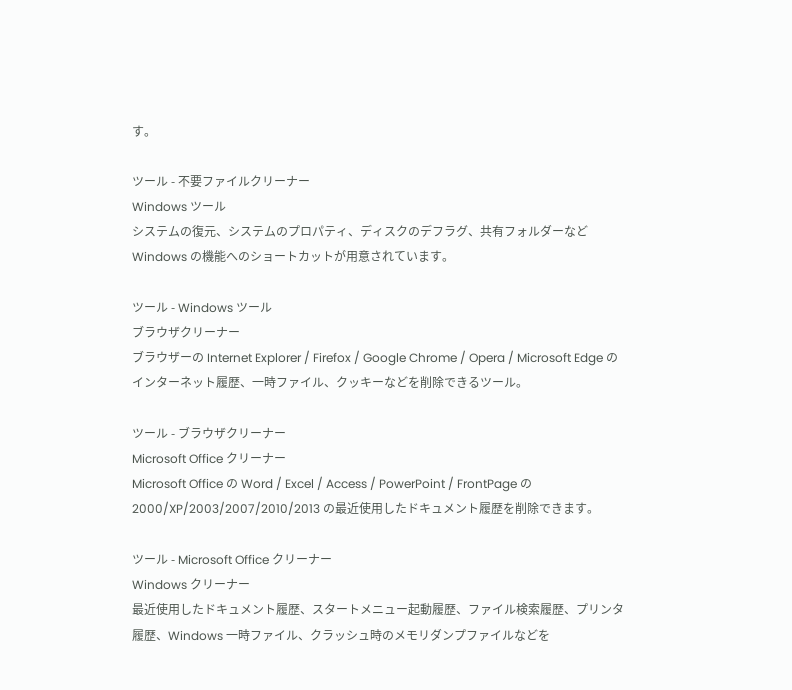す。

ツール - 不要ファイルクリーナー
Windows ツール
システムの復元、システムのプロパティ、ディスクのデフラグ、共有フォルダーなど
Windows の機能へのショートカットが用意されています。

ツール - Windows ツール
ブラウザクリーナー
ブラウザーの Internet Explorer / Firefox / Google Chrome / Opera / Microsoft Edge のインターネット履歴、一時ファイル、クッキーなどを削除できるツール。

ツール - ブラウザクリーナー
Microsoft Office クリーナー
Microsoft Office の Word / Excel / Access / PowerPoint / FrontPage の 2000/XP/2003/2007/2010/2013 の最近使用したドキュメント履歴を削除できます。

ツール - Microsoft Office クリーナー
Windows クリーナー
最近使用したドキュメント履歴、スタートメニュー起動履歴、ファイル検索履歴、プリンタ履歴、Windows 一時ファイル、クラッシュ時のメモリダンプファイルなどを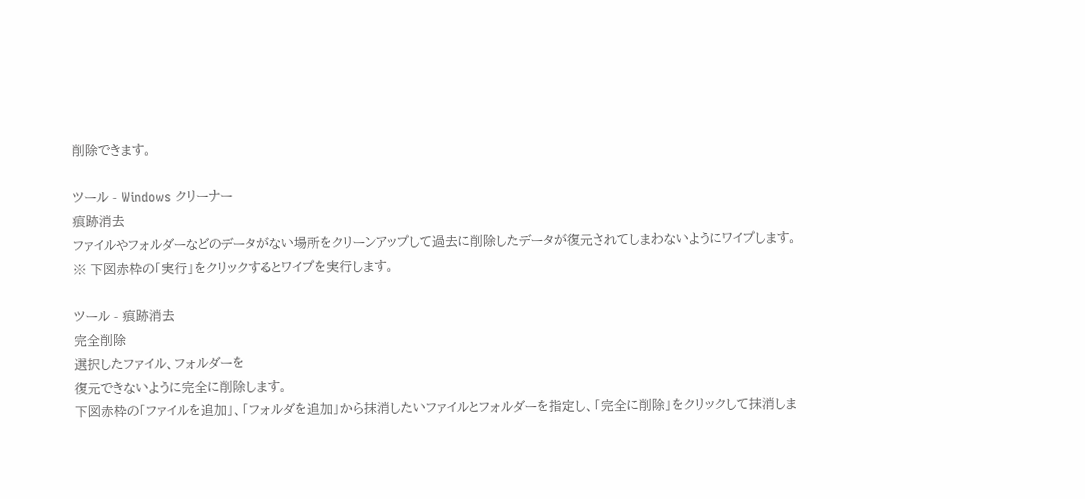削除できます。

ツール - Windows クリーナー
痕跡消去
ファイルやフォルダーなどのデータがない場所をクリーンアップして過去に削除したデータが復元されてしまわないようにワイプします。
※ 下図赤枠の「実行」をクリックするとワイプを実行します。

ツール - 痕跡消去
完全削除
選択したファイル、フォルダーを
復元できないように完全に削除します。
下図赤枠の「ファイルを追加」、「フォルダを追加」から抹消したいファイルとフォルダーを指定し、「完全に削除」をクリックして抹消しま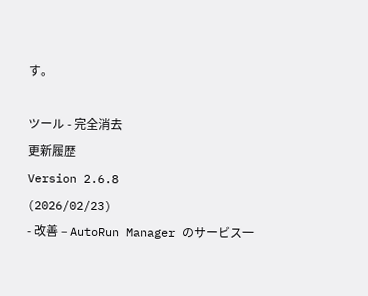す。

ツール - 完全消去
更新履歴
Version 2.6.8
(2026/02/23)
- 改善 – AutoRun Manager のサービス一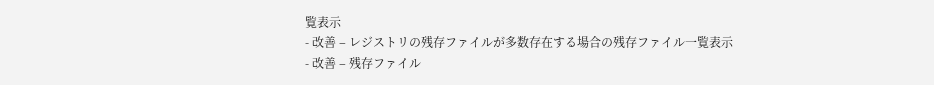覧表示
- 改善 – レジストリの残存ファイルが多数存在する場合の残存ファイル一覧表示
- 改善 – 残存ファイル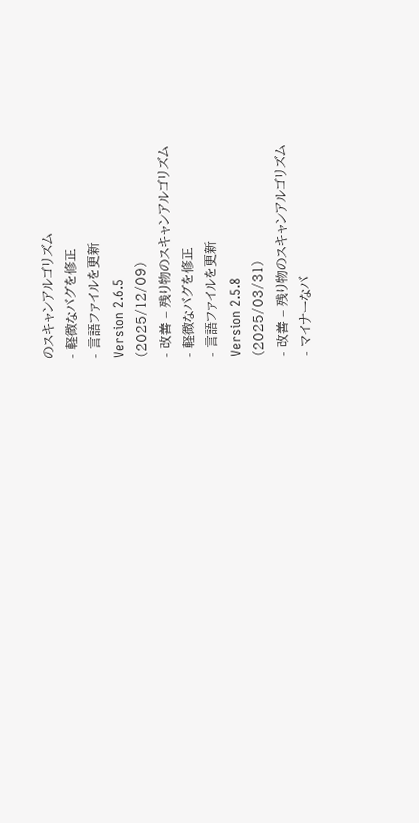のスキャンアルゴリズム
- 軽微なバグを修正
- 言語ファイルを更新
Version 2.6.5
(2025/12/09)
- 改善 – 残り物のスキャンアルゴリズム
- 軽微なバグを修正
- 言語ファイルを更新
Version 2.5.8
(2025/03/31)
- 改善 – 残り物のスキャンアルゴリズム
- マイナーなバ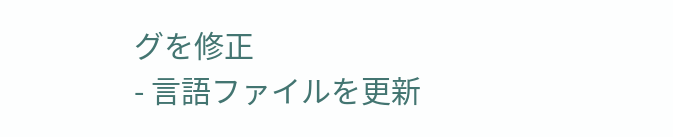グを修正
- 言語ファイルを更新